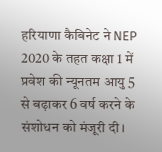हरियाणा कैबिनेट ने NEP 2020 के तहत कक्षा 1 में प्रवेश की न्यूनतम आयु 5 से बढ़ाकर 6 वर्ष करने के संशोधन को मंजूरी दी।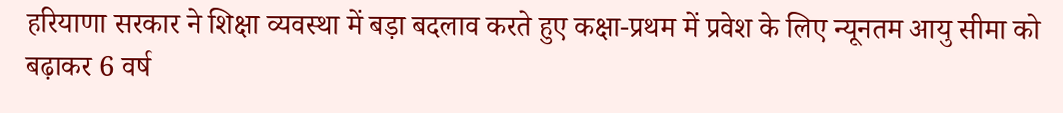हरियाणा सरकार ने शिक्षा व्यवस्था में बड़ा बदलाव करते हुए कक्षा-प्रथम में प्रवेश के लिए न्यूनतम आयु सीमा को बढ़ाकर 6 वर्ष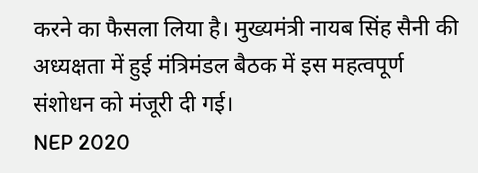करने का फैसला लिया है। मुख्यमंत्री नायब सिंह सैनी की अध्यक्षता में हुई मंत्रिमंडल बैठक में इस महत्वपूर्ण संशोधन को मंजूरी दी गई।
NEP 2020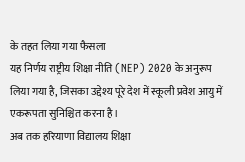के तहत लिया गया फैसला
यह निर्णय राष्ट्रीय शिक्षा नीति (NEP) 2020 के अनुरूप लिया गया है, जिसका उद्देश्य पूरे देश में स्कूली प्रवेश आयु में एकरूपता सुनिश्चित करना है।
अब तक हरियाणा विद्यालय शिक्षा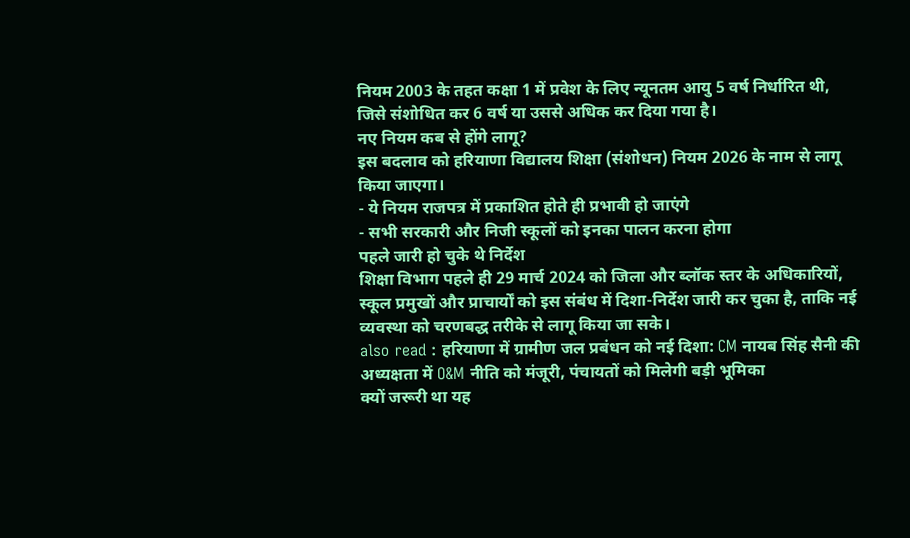नियम 2003 के तहत कक्षा 1 में प्रवेश के लिए न्यूनतम आयु 5 वर्ष निर्धारित थी, जिसे संशोधित कर 6 वर्ष या उससे अधिक कर दिया गया है।
नए नियम कब से होंगे लागू?
इस बदलाव को हरियाणा विद्यालय शिक्षा (संशोधन) नियम 2026 के नाम से लागू किया जाएगा।
- ये नियम राजपत्र में प्रकाशित होते ही प्रभावी हो जाएंगे
- सभी सरकारी और निजी स्कूलों को इनका पालन करना होगा
पहले जारी हो चुके थे निर्देश
शिक्षा विभाग पहले ही 29 मार्च 2024 को जिला और ब्लॉक स्तर के अधिकारियों, स्कूल प्रमुखों और प्राचार्यों को इस संबंध में दिशा-निर्देश जारी कर चुका है, ताकि नई व्यवस्था को चरणबद्ध तरीके से लागू किया जा सके।
also read : हरियाणा में ग्रामीण जल प्रबंधन को नई दिशा: CM नायब सिंह सैनी की अध्यक्षता में O&M नीति को मंजूरी, पंचायतों को मिलेगी बड़ी भूमिका
क्यों जरूरी था यह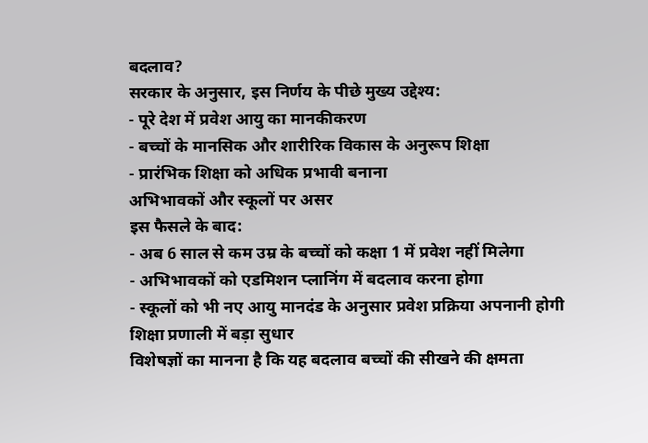बदलाव?
सरकार के अनुसार, इस निर्णय के पीछे मुख्य उद्देश्य:
- पूरे देश में प्रवेश आयु का मानकीकरण
- बच्चों के मानसिक और शारीरिक विकास के अनुरूप शिक्षा
- प्रारंभिक शिक्षा को अधिक प्रभावी बनाना
अभिभावकों और स्कूलों पर असर
इस फैसले के बाद:
- अब 6 साल से कम उम्र के बच्चों को कक्षा 1 में प्रवेश नहीं मिलेगा
- अभिभावकों को एडमिशन प्लानिंग में बदलाव करना होगा
- स्कूलों को भी नए आयु मानदंड के अनुसार प्रवेश प्रक्रिया अपनानी होगी
शिक्षा प्रणाली में बड़ा सुधार
विशेषज्ञों का मानना है कि यह बदलाव बच्चों की सीखने की क्षमता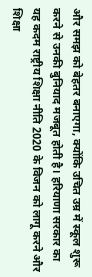और समझ को बेहतर बनाएगा, क्योंकि उचित उम्र में स्कूल शुरू करने से उनकी बुनियाद मजबूत होती है। हरियाणा सरकार का यह कदम राष्ट्रीय शिक्षा नीति 2020 के विजन को लागू करने और शिक्षा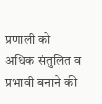प्रणाली को अधिक संतुलित व प्रभावी बनाने की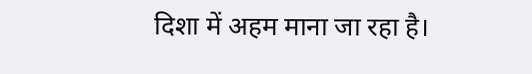दिशा में अहम माना जा रहा है।